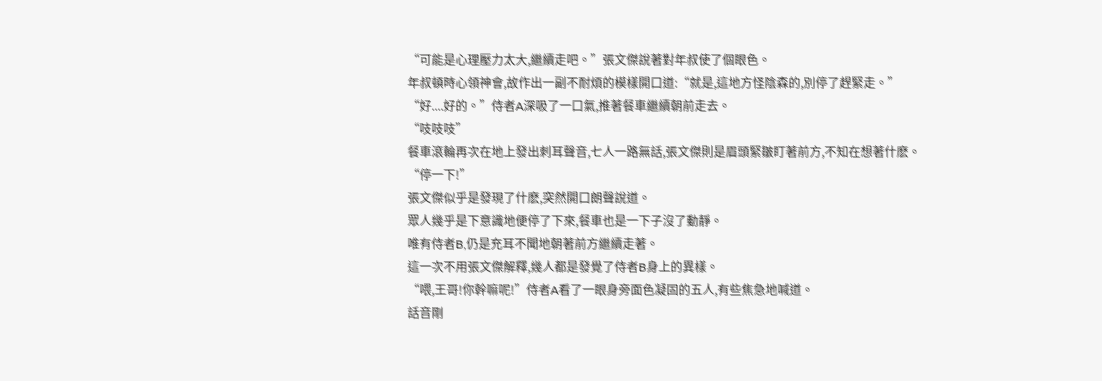“可能是心理壓力太大,繼續走吧。”張文傑說著對年叔使了個眼色。
年叔頓時心領神會,故作出一副不耐煩的模樣開口道:“就是,這地方怪陰森的,別停了趕緊走。”
“好....好的。”侍者A深吸了一口氣,推著餐車繼續朝前走去。
“吱吱吱”
餐車滾輪再次在地上發出刺耳聲音,七人一路無話,張文傑則是眉頭緊皺盯著前方,不知在想著什麽。
“停一下!”
張文傑似乎是發現了什麽,突然開口朗聲說道。
眾人幾乎是下意識地便停了下來,餐車也是一下子沒了動靜。
唯有侍者B,仍是充耳不聞地朝著前方繼續走著。
這一次不用張文傑解釋,幾人都是發覺了侍者B身上的異樣。
“喂,王哥!你幹嘛呢!”侍者A看了一眼身旁面色凝固的五人,有些焦急地喊道。
話音剛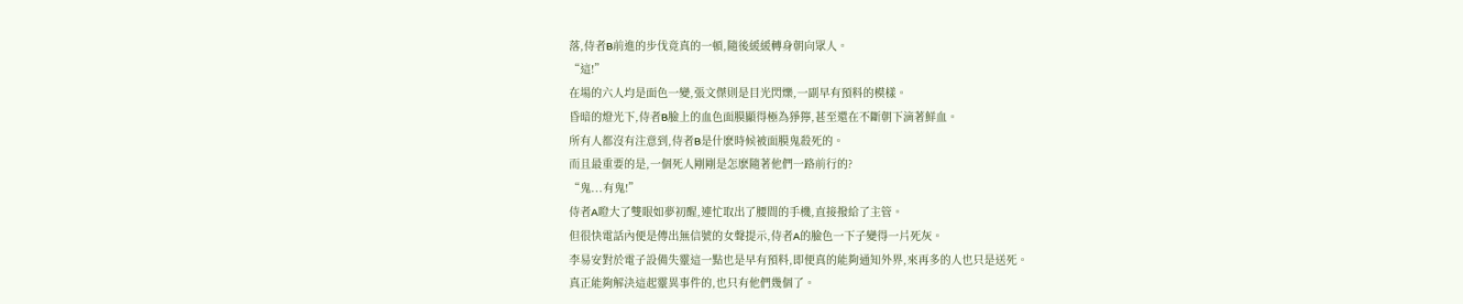落,侍者B前進的步伐竟真的一頓,隨後緩緩轉身朝向眾人。
“這!”
在場的六人均是面色一變,張文傑則是目光閃爍,一副早有預料的模樣。
昏暗的燈光下,侍者B臉上的血色面膜顯得極為猙獰,甚至還在不斷朝下滴著鮮血。
所有人都沒有注意到,侍者B是什麽時候被面膜鬼殺死的。
而且最重要的是,一個死人剛剛是怎麽隨著他們一路前行的?
“鬼...有鬼!”
侍者A瞪大了雙眼如夢初醒,連忙取出了腰間的手機,直接撥給了主管。
但很快電話內便是傳出無信號的女聲提示,侍者A的臉色一下子變得一片死灰。
李易安對於電子設備失靈這一點也是早有預料,即便真的能夠通知外界,來再多的人也只是送死。
真正能夠解決這起靈異事件的,也只有他們幾個了。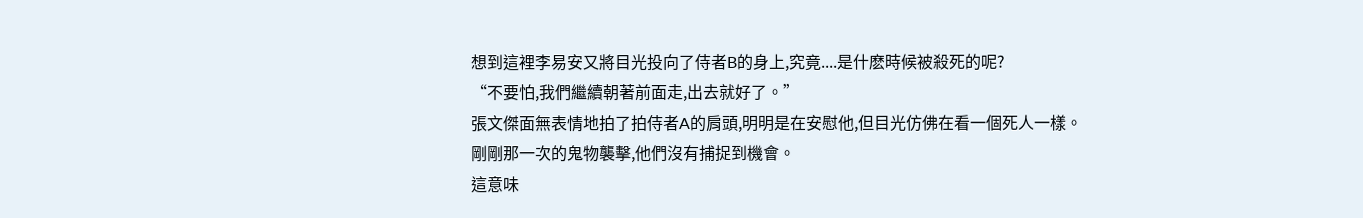想到這裡李易安又將目光投向了侍者B的身上,究竟....是什麽時候被殺死的呢?
“不要怕,我們繼續朝著前面走,出去就好了。”
張文傑面無表情地拍了拍侍者A的肩頭,明明是在安慰他,但目光仿佛在看一個死人一樣。
剛剛那一次的鬼物襲擊,他們沒有捕捉到機會。
這意味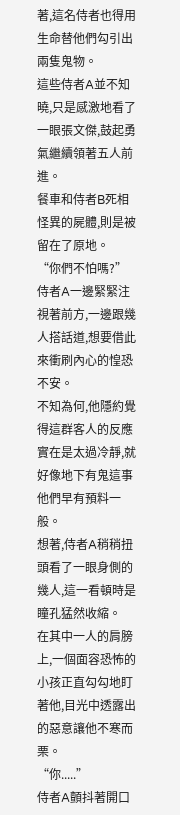著,這名侍者也得用生命替他們勾引出兩隻鬼物。
這些侍者A並不知曉,只是感激地看了一眼張文傑,鼓起勇氣繼續領著五人前進。
餐車和侍者B死相怪異的屍體,則是被留在了原地。
“你們不怕嗎?”侍者A一邊緊緊注視著前方,一邊跟幾人搭話道,想要借此來衝刷內心的惶恐不安。
不知為何,他隱約覺得這群客人的反應實在是太過冷靜,就好像地下有鬼這事他們早有預料一般。
想著,侍者A稍稍扭頭看了一眼身側的幾人,這一看頓時是瞳孔猛然收縮。
在其中一人的肩膀上,一個面容恐怖的小孩正直勾勾地盯著他,目光中透露出的惡意讓他不寒而栗。
“你.....”
侍者A顫抖著開口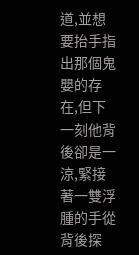道,並想要抬手指出那個鬼嬰的存在,但下一刻他背後卻是一涼,緊接著一雙浮腫的手從背後探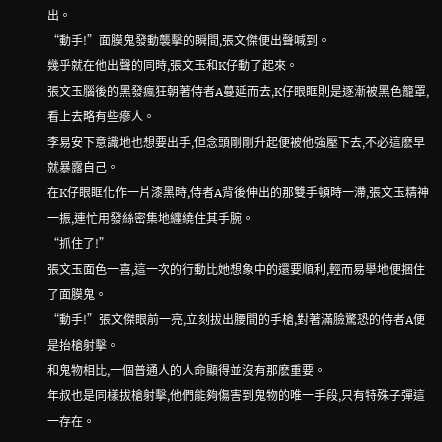出。
“動手!”面膜鬼發動襲擊的瞬間,張文傑便出聲喊到。
幾乎就在他出聲的同時,張文玉和K仔動了起來。
張文玉腦後的黑發瘋狂朝著侍者A蔓延而去,K仔眼眶則是逐漸被黑色籠罩,看上去略有些瘮人。
李易安下意識地也想要出手,但念頭剛剛升起便被他強壓下去,不必這麽早就暴露自己。
在K仔眼眶化作一片漆黑時,侍者A背後伸出的那雙手頓時一滯,張文玉精神一振,連忙用發絲密集地纏繞住其手腕。
“抓住了!”
張文玉面色一喜,這一次的行動比她想象中的還要順利,輕而易舉地便捆住了面膜鬼。
“動手!”張文傑眼前一亮,立刻拔出腰間的手槍,對著滿臉驚恐的侍者A便是抬槍射擊。
和鬼物相比,一個普通人的人命顯得並沒有那麽重要。
年叔也是同樣拔槍射擊,他們能夠傷害到鬼物的唯一手段,只有特殊子彈這一存在。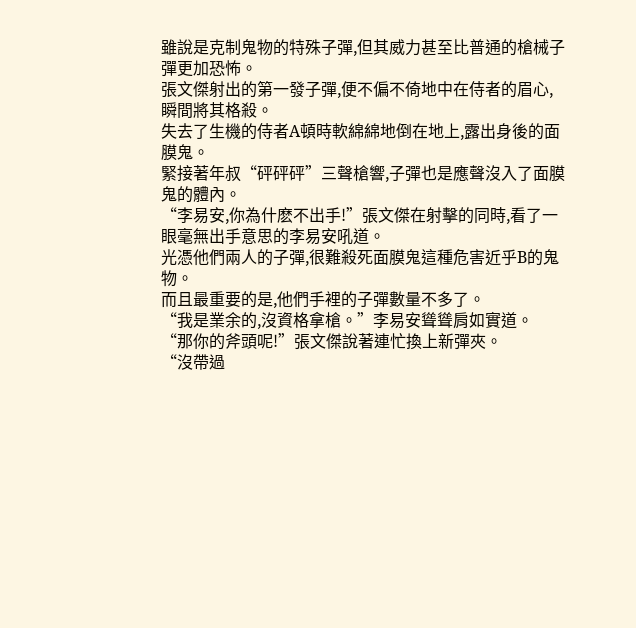雖說是克制鬼物的特殊子彈,但其威力甚至比普通的槍械子彈更加恐怖。
張文傑射出的第一發子彈,便不偏不倚地中在侍者的眉心,瞬間將其格殺。
失去了生機的侍者A頓時軟綿綿地倒在地上,露出身後的面膜鬼。
緊接著年叔“砰砰砰”三聲槍響,子彈也是應聲沒入了面膜鬼的體內。
“李易安,你為什麽不出手!”張文傑在射擊的同時,看了一眼毫無出手意思的李易安吼道。
光憑他們兩人的子彈,很難殺死面膜鬼這種危害近乎B的鬼物。
而且最重要的是,他們手裡的子彈數量不多了。
“我是業余的,沒資格拿槍。”李易安聳聳肩如實道。
“那你的斧頭呢!”張文傑說著連忙換上新彈夾。
“沒帶過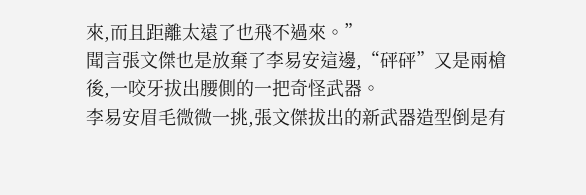來,而且距離太遠了也飛不過來。”
聞言張文傑也是放棄了李易安這邊,“砰砰”又是兩槍後,一咬牙拔出腰側的一把奇怪武器。
李易安眉毛微微一挑,張文傑拔出的新武器造型倒是有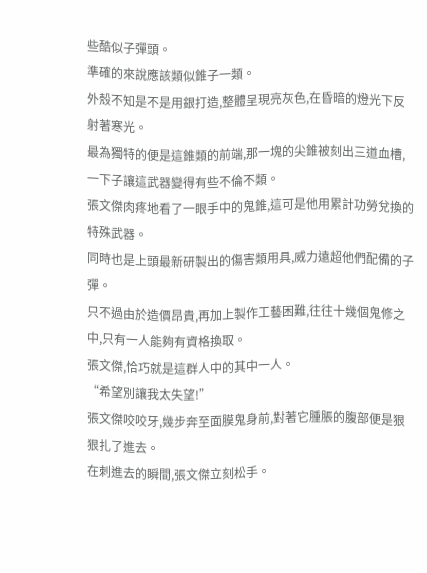些酷似子彈頭。
準確的來說應該類似錐子一類。
外殼不知是不是用銀打造,整體呈現亮灰色,在昏暗的燈光下反射著寒光。
最為獨特的便是這錐類的前端,那一塊的尖錐被刻出三道血槽,一下子讓這武器變得有些不倫不類。
張文傑肉疼地看了一眼手中的鬼錐,這可是他用累計功勞兌換的特殊武器。
同時也是上頭最新研製出的傷害類用具,威力遠超他們配備的子彈。
只不過由於造價昂貴,再加上製作工藝困難,往往十幾個鬼修之中,只有一人能夠有資格換取。
張文傑,恰巧就是這群人中的其中一人。
“希望別讓我太失望!”
張文傑咬咬牙,幾步奔至面膜鬼身前,對著它腫脹的腹部便是狠狠扎了進去。
在刺進去的瞬間,張文傑立刻松手。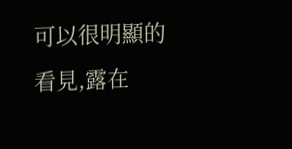可以很明顯的看見,露在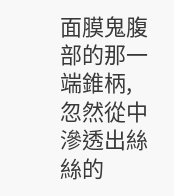面膜鬼腹部的那一端錐柄,忽然從中滲透出絲絲的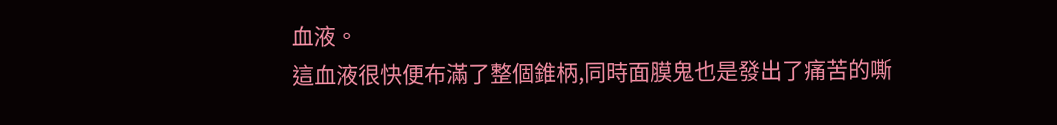血液。
這血液很快便布滿了整個錐柄,同時面膜鬼也是發出了痛苦的嘶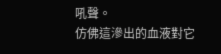吼聲。
仿佛這滲出的血液對它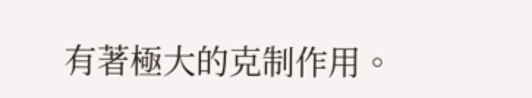有著極大的克制作用。